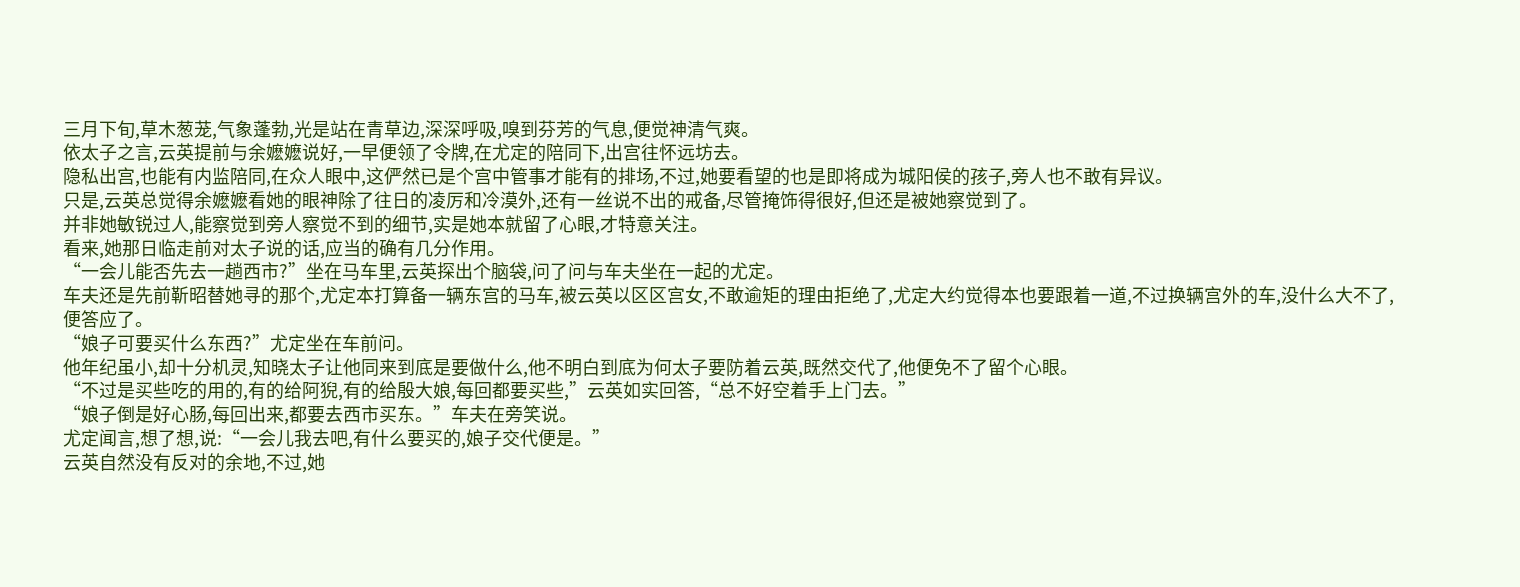三月下旬,草木葱茏,气象蓬勃,光是站在青草边,深深呼吸,嗅到芬芳的气息,便觉神清气爽。
依太子之言,云英提前与余嬷嬷说好,一早便领了令牌,在尤定的陪同下,出宫往怀远坊去。
隐私出宫,也能有内监陪同,在众人眼中,这俨然已是个宫中管事才能有的排场,不过,她要看望的也是即将成为城阳侯的孩子,旁人也不敢有异议。
只是,云英总觉得余嬷嬷看她的眼神除了往日的凌厉和冷漠外,还有一丝说不出的戒备,尽管掩饰得很好,但还是被她察觉到了。
并非她敏锐过人,能察觉到旁人察觉不到的细节,实是她本就留了心眼,才特意关注。
看来,她那日临走前对太子说的话,应当的确有几分作用。
“一会儿能否先去一趟西市?”坐在马车里,云英探出个脑袋,问了问与车夫坐在一起的尤定。
车夫还是先前靳昭替她寻的那个,尤定本打算备一辆东宫的马车,被云英以区区宫女,不敢逾矩的理由拒绝了,尤定大约觉得本也要跟着一道,不过换辆宫外的车,没什么大不了,便答应了。
“娘子可要买什么东西?”尤定坐在车前问。
他年纪虽小,却十分机灵,知晓太子让他同来到底是要做什么,他不明白到底为何太子要防着云英,既然交代了,他便免不了留个心眼。
“不过是买些吃的用的,有的给阿猊,有的给殷大娘,每回都要买些,”云英如实回答,“总不好空着手上门去。”
“娘子倒是好心肠,每回出来,都要去西市买东。”车夫在旁笑说。
尤定闻言,想了想,说:“一会儿我去吧,有什么要买的,娘子交代便是。”
云英自然没有反对的余地,不过,她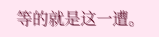等的就是这一遭。